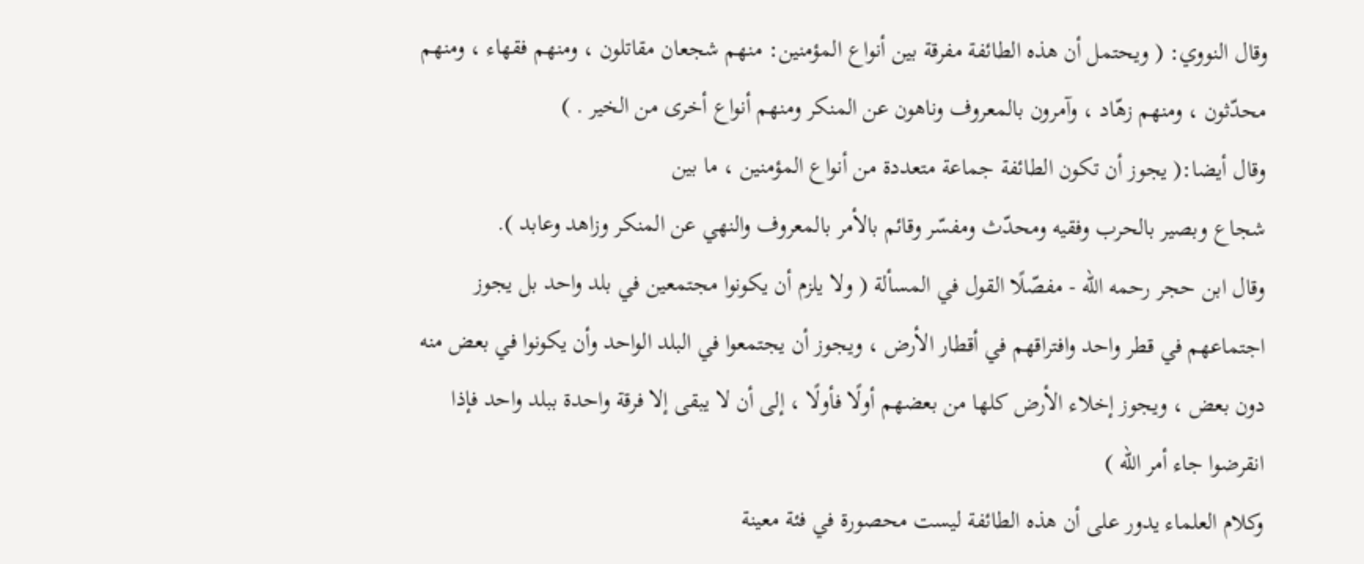وقال النووي: ( ويحتمل أن هذه الطائفة مفرقة بين أنواع المؤمنين: منهم شجعان مقاتلون ، ومنهم فقهاء ، ومنهم محدّثون ، ومنهم زهّاد ، وآمرون بالمعروف وناهون عن المنكر ومنهم أنواع أخرى من الخير . )
وقال أيضا:( يجوز أن تكون الطائفة جماعة متعددة من أنواع المؤمنين ، ما بين
شجاع وبصير بالحرب وفقيه ومحدّث ومفسّر وقائم بالأمر بالمعروف والنهي عن المنكر وزاهد وعابد ).
وقال ابن حجر رحمه الله - مفصّلًا القول في المسألة ( ولا يلزم أن يكونوا مجتمعين في بلد واحد بل يجوز اجتماعهم في قطر واحد وافتراقهم في أقطار الأرض ، ويجوز أن يجتمعوا في البلد الواحد وأن يكونوا في بعض منه دون بعض ، ويجوز إخلاء الأرض كلها من بعضهم أولًا فأولًا ، إلى أن لا يبقى إلا فرقة واحدة ببلد واحد فإذا انقرضوا جاء أمر الله )
وكلام العلماء يدور على أن هذه الطائفة ليست محصورة في فئة معينة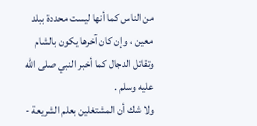من الناس كما أنها ليست محددة ببلد معين ، وإن كان آخرها يكون بالشام وتقاتل الدجال كما أخبر النبي صلى الله عليه وسلم .
ولا شك أن المشتغلين بعلم الشريعة -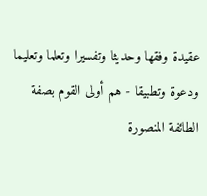عقيدة وفقها وحديثا وتفسيرا وتعلما وتعليما ودعوة وتطبيقا - هم أولى القوم بصفة الطائفة المنصورة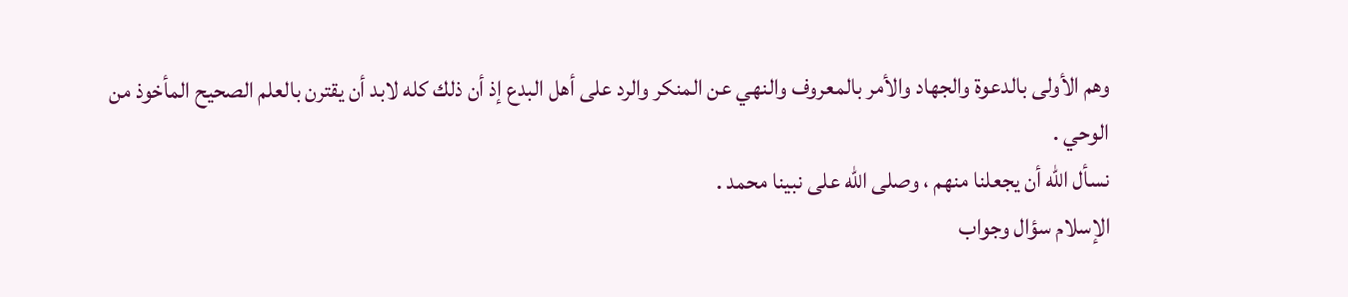وهم الأولى بالدعوة والجهاد والأمر بالمعروف والنهي عن المنكر والرد على أهل البدع إذ أن ذلك كله لابد أن يقترن بالعلم الصحيح المأخوذ من الوحي .
نسأل الله أن يجعلنا منهم ، وصلى الله على نبينا محمد .
الإسلام سؤال وجواب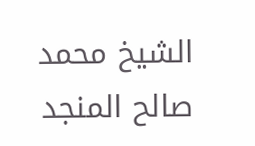الشيخ محمد صالح المنجد